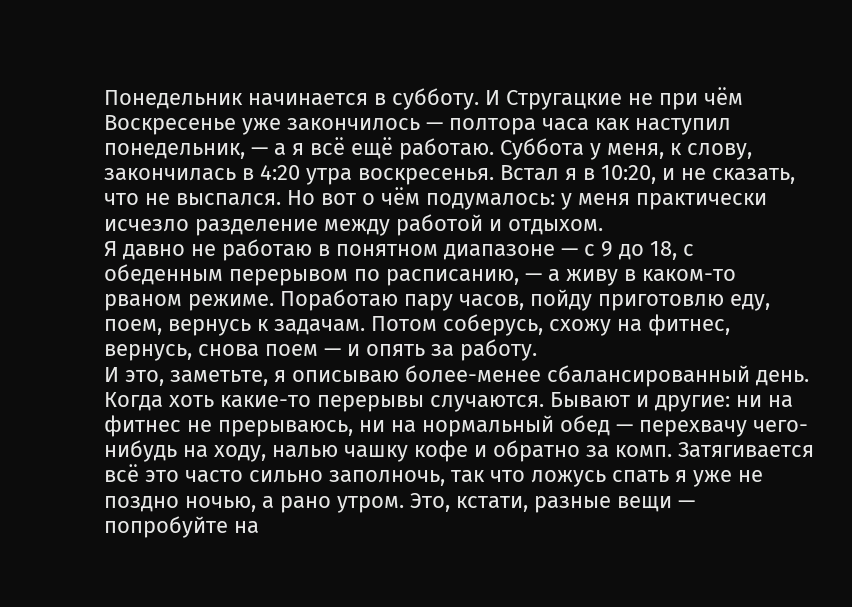Понедельник начинается в субботу. И Стругацкие не при чём
Воскресенье уже закончилось — полтора часа как наступил понедельник, — а я всё ещё работаю. Суббота у меня, к слову, закончилась в 4:20 утра воскресенья. Встал я в 10:20, и не сказать, что не выспался. Но вот о чём подумалось: у меня практически исчезло разделение между работой и отдыхом.
Я давно не работаю в понятном диапазоне — с 9 до 18, с обеденным перерывом по расписанию, — а живу в каком-то рваном режиме. Поработаю пару часов, пойду приготовлю еду, поем, вернусь к задачам. Потом соберусь, схожу на фитнес, вернусь, снова поем — и опять за работу.
И это, заметьте, я описываю более-менее сбалансированный день. Когда хоть какие-то перерывы случаются. Бывают и другие: ни на фитнес не прерываюсь, ни на нормальный обед — перехвачу чего-нибудь на ходу, налью чашку кофе и обратно за комп. Затягивается всё это часто сильно заполночь, так что ложусь спать я уже не поздно ночью, а рано утром. Это, кстати, разные вещи — попробуйте на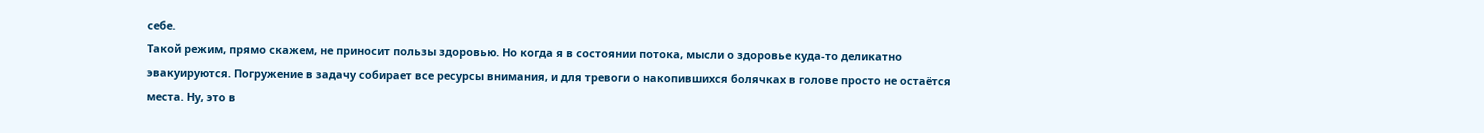себе.
Такой режим, прямо скажем, не приносит пользы здоровью. Но когда я в состоянии потока, мысли о здоровье куда-то деликатно эвакуируются. Погружение в задачу собирает все ресурсы внимания, и для тревоги о накопившихся болячках в голове просто не остаётся места. Ну, это в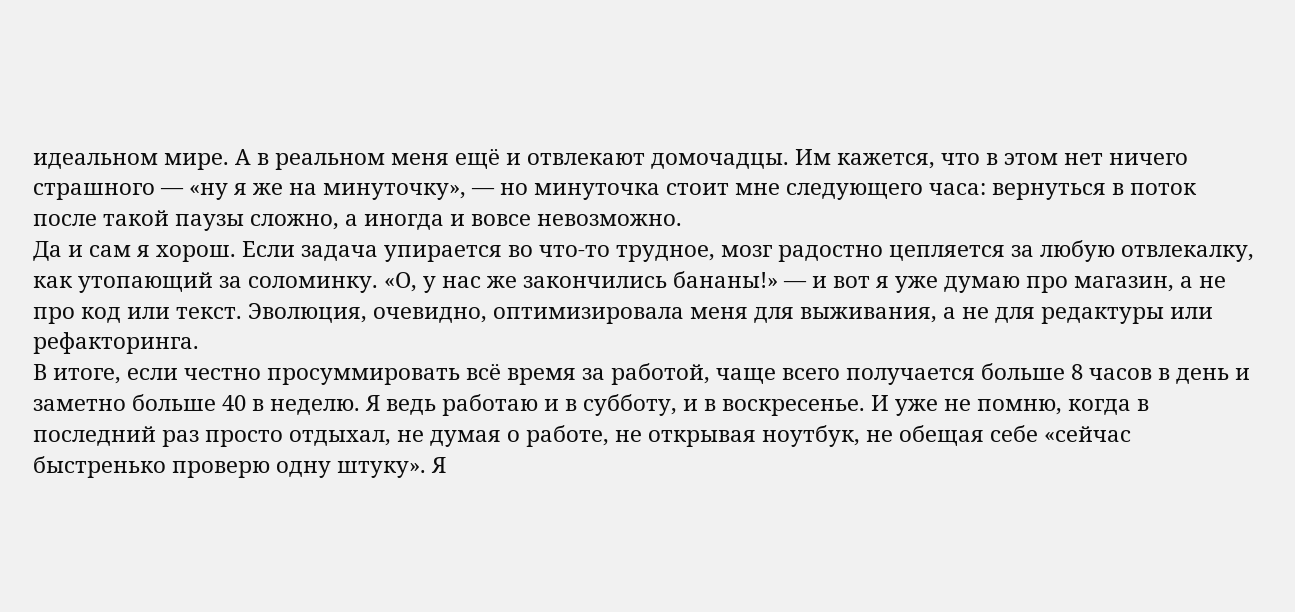идеальном мире. А в реальном меня ещё и отвлекают домочадцы. Им кажется, что в этом нет ничего страшного — «ну я же на минуточку», — но минуточка стоит мне следующего часа: вернуться в поток после такой паузы сложно, а иногда и вовсе невозможно.
Да и сам я хорош. Если задача упирается во что-то трудное, мозг радостно цепляется за любую отвлекалку, как утопающий за соломинку. «О, у нас же закончились бананы!» — и вот я уже думаю про магазин, а не про код или текст. Эволюция, очевидно, оптимизировала меня для выживания, а не для редактуры или рефакторинга.
В итоге, если честно просуммировать всё время за работой, чаще всего получается больше 8 часов в день и заметно больше 40 в неделю. Я ведь работаю и в субботу, и в воскресенье. И уже не помню, когда в последний раз просто отдыхал, не думая о работе, не открывая ноутбук, не обещая себе «сейчас быстренько проверю одну штуку». Я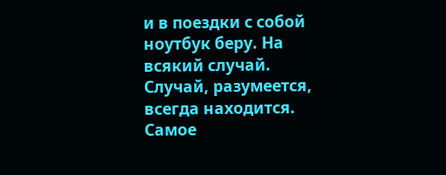и в поездки с собой ноутбук беру. На всякий случай. Случай, разумеется, всегда находится.
Самое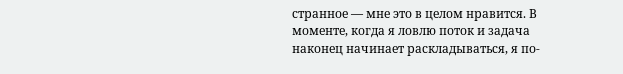странное — мне это в целом нравится. В моменте, когда я ловлю поток и задача наконец начинает раскладываться, я по-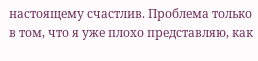настоящему счастлив. Проблема только в том, что я уже плохо представляю, как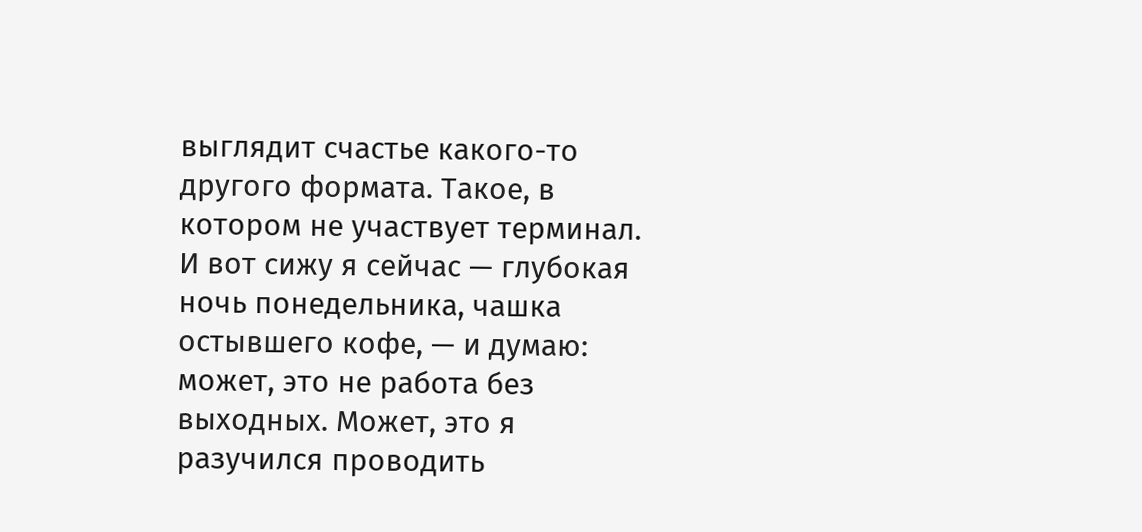выглядит счастье какого-то другого формата. Такое, в котором не участвует терминал.
И вот сижу я сейчас — глубокая ночь понедельника, чашка остывшего кофе, — и думаю: может, это не работа без выходных. Может, это я разучился проводить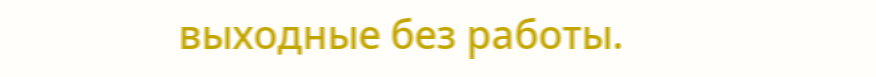выходные без работы.